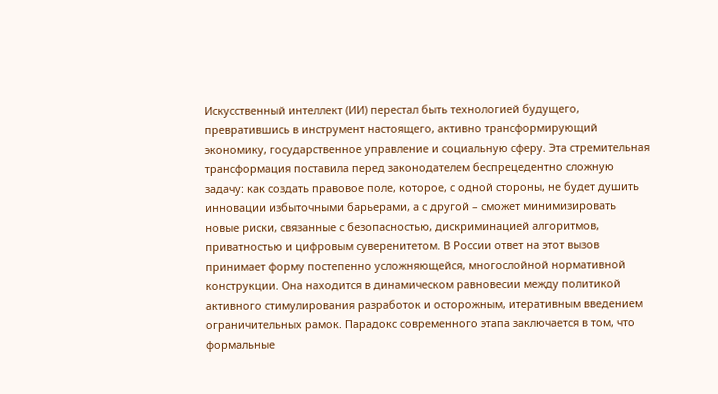Искусственный интеллект (ИИ) перестал быть технологией будущего, превратившись в инструмент настоящего, активно трансформирующий экономику, государственное управление и социальную сферу. Эта стремительная трансформация поставила перед законодателем беспрецедентно сложную задачу: как создать правовое поле, которое, с одной стороны, не будет душить инновации избыточными барьерами, а с другой – сможет минимизировать новые риски, связанные с безопасностью, дискриминацией алгоритмов, приватностью и цифровым суверенитетом. В России ответ на этот вызов принимает форму постепенно усложняющейся, многослойной нормативной конструкции. Она находится в динамическом равновесии между политикой активного стимулирования разработок и осторожным, итеративным введением ограничительных рамок. Парадокс современного этапа заключается в том, что формальные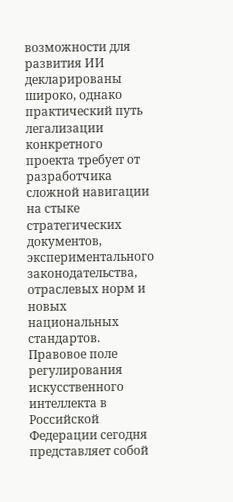возможности для развития ИИ декларированы широко, однако практический путь легализации конкретного проекта требует от разработчика сложной навигации на стыке стратегических документов, экспериментального законодательства, отраслевых норм и новых национальных стандартов.
Правовое поле регулирования искусственного интеллекта в Российской Федерации сегодня представляет собой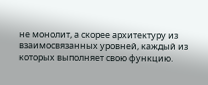не монолит, а скорее архитектуру из взаимосвязанных уровней, каждый из которых выполняет свою функцию.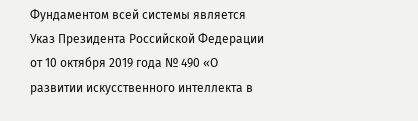Фундаментом всей системы является Указ Президента Российской Федерации от 10 октября 2019 года № 490 «О развитии искусственного интеллекта в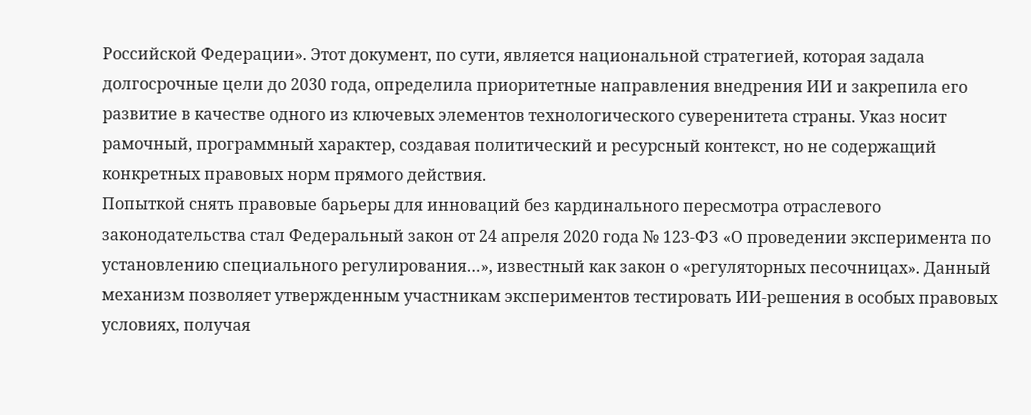Российской Федерации». Этот документ, по сути, является национальной стратегией, которая задала долгосрочные цели до 2030 года, определила приоритетные направления внедрения ИИ и закрепила его развитие в качестве одного из ключевых элементов технологического суверенитета страны. Указ носит рамочный, программный характер, создавая политический и ресурсный контекст, но не содержащий конкретных правовых норм прямого действия.
Попыткой снять правовые барьеры для инноваций без кардинального пересмотра отраслевого законодательства стал Федеральный закон от 24 апреля 2020 года № 123-ФЗ «О проведении эксперимента по установлению специального регулирования…», известный как закон о «регуляторных песочницах». Данный механизм позволяет утвержденным участникам экспериментов тестировать ИИ-решения в особых правовых условиях, получая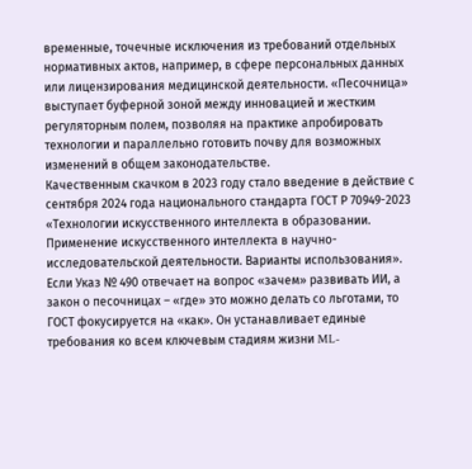временные, точечные исключения из требований отдельных нормативных актов, например, в сфере персональных данных или лицензирования медицинской деятельности. «Песочница» выступает буферной зоной между инновацией и жестким регуляторным полем, позволяя на практике апробировать технологии и параллельно готовить почву для возможных изменений в общем законодательстве.
Качественным скачком в 2023 году стало введение в действие с сентября 2024 года национального стандарта ГОСТ Р 70949-2023 «Технологии искусственного интеллекта в образовании. Применение искусственного интеллекта в научно-исследовательской деятельности. Варианты использования». Если Указ № 490 отвечает на вопрос «зачем» развивать ИИ, а закон о песочницах – «где» это можно делать со льготами, то ГОСТ фокусируется на «как». Он устанавливает единые требования ко всем ключевым стадиям жизни ML-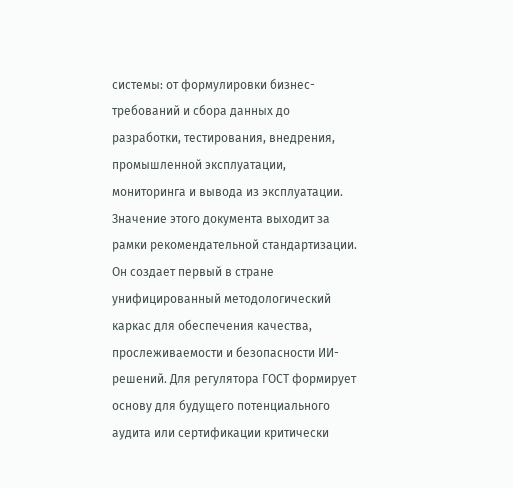системы: от формулировки бизнес-требований и сбора данных до разработки, тестирования, внедрения, промышленной эксплуатации, мониторинга и вывода из эксплуатации. Значение этого документа выходит за рамки рекомендательной стандартизации. Он создает первый в стране унифицированный методологический каркас для обеспечения качества, прослеживаемости и безопасности ИИ-решений. Для регулятора ГОСТ формирует основу для будущего потенциального аудита или сертификации критически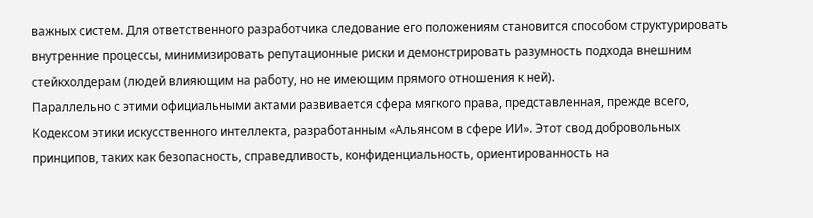важных систем. Для ответственного разработчика следование его положениям становится способом структурировать внутренние процессы, минимизировать репутационные риски и демонстрировать разумность подхода внешним стейкхолдерам (людей влияющим на работу, но не имеющим прямого отношения к ней).
Параллельно с этими официальными актами развивается сфера мягкого права, представленная, прежде всего, Кодексом этики искусственного интеллекта, разработанным «Альянсом в сфере ИИ». Этот свод добровольных принципов, таких как безопасность, справедливость, конфиденциальность, ориентированность на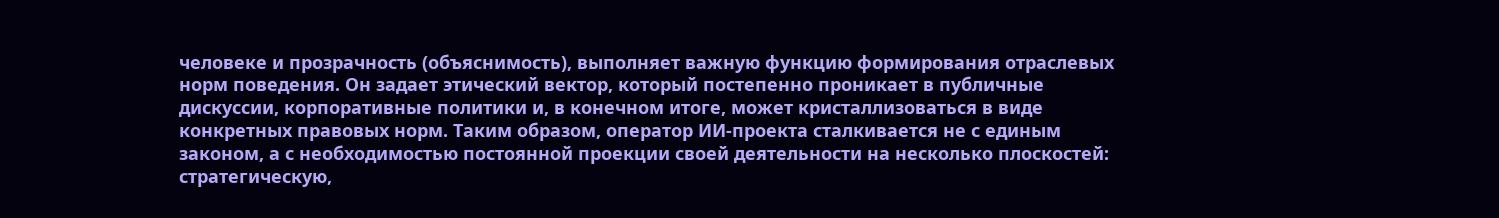человеке и прозрачность (объяснимость), выполняет важную функцию формирования отраслевых норм поведения. Он задает этический вектор, который постепенно проникает в публичные дискуссии, корпоративные политики и, в конечном итоге, может кристаллизоваться в виде конкретных правовых норм. Таким образом, оператор ИИ-проекта сталкивается не с единым законом, а с необходимостью постоянной проекции своей деятельности на несколько плоскостей: стратегическую,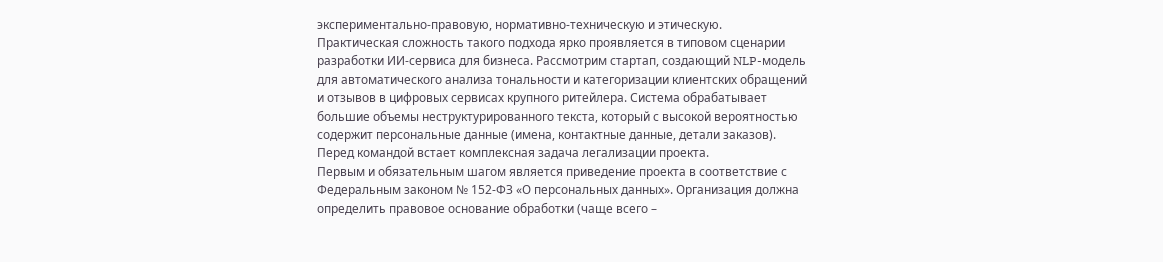экспериментально-правовую, нормативно-техническую и этическую.
Практическая сложность такого подхода ярко проявляется в типовом сценарии разработки ИИ-сервиса для бизнеса. Рассмотрим стартап, создающий NLP-модель для автоматического анализа тональности и категоризации клиентских обращений и отзывов в цифровых сервисах крупного ритейлера. Система обрабатывает большие объемы неструктурированного текста, который с высокой вероятностью содержит персональные данные (имена, контактные данные, детали заказов). Перед командой встает комплексная задача легализации проекта.
Первым и обязательным шагом является приведение проекта в соответствие с Федеральным законом № 152-ФЗ «О персональных данных». Организация должна определить правовое основание обработки (чаще всего –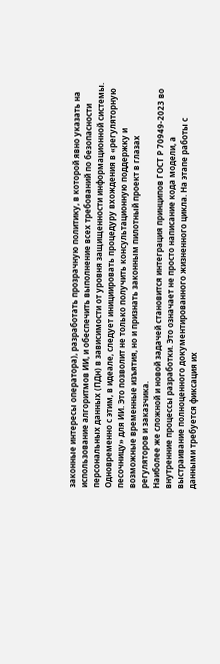законные интересы оператора), разработать прозрачную политику, в которой явно указать на использование алгоритмов ИИ, и обеспечить выполнение всех требований по безопасности персональных данных (ПДн) в зависимости от уровня защищенности информационной системы. Одновременно с этим, в идеале, следует инициировать процедуру вхождения в «регуляторную песочницу» для ИИ. Это позволит не только получить консультационную поддержку и возможные временные изъятия, но и признать законным пилотный проект в глазах регуляторов и заказчика.
Наиболее же сложной и новой задачей становится интеграция принципов ГОСТ Р 70949-2023 во внутренние процессы разработки. Это означает не просто написание кода модели, а выстраивание полноценного документированного жизненного цикла. На этапе работы с данными требуется фиксация их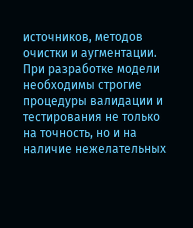источников, методов очистки и аугментации. При разработке модели необходимы строгие процедуры валидации и тестирования не только на точность, но и на наличие нежелательных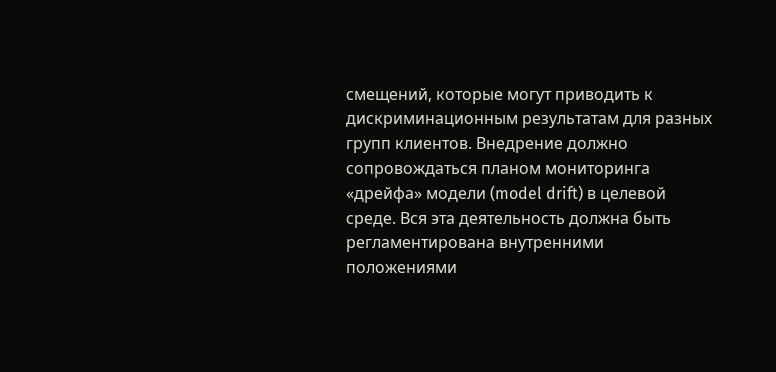смещений, которые могут приводить к дискриминационным результатам для разных групп клиентов. Внедрение должно сопровождаться планом мониторинга «дрейфа» модели (model drift) в целевой среде. Вся эта деятельность должна быть регламентирована внутренними положениями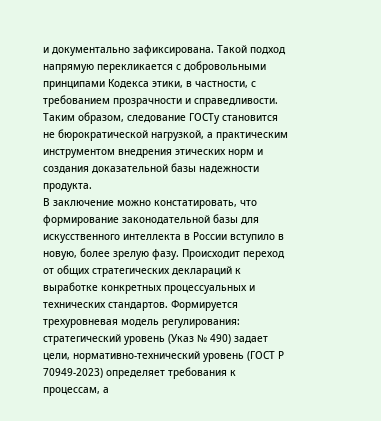и документально зафиксирована. Такой подход напрямую перекликается с добровольными принципами Кодекса этики, в частности, с требованием прозрачности и справедливости. Таким образом, следование ГОСТу становится не бюрократической нагрузкой, а практическим инструментом внедрения этических норм и создания доказательной базы надежности продукта.
В заключение можно констатировать, что формирование законодательной базы для искусственного интеллекта в России вступило в новую, более зрелую фазу. Происходит переход от общих стратегических деклараций к выработке конкретных процессуальных и технических стандартов. Формируется трехуровневая модель регулирования: стратегический уровень (Указ № 490) задает цели, нормативно-технический уровень (ГОСТ Р 70949-2023) определяет требования к процессам, а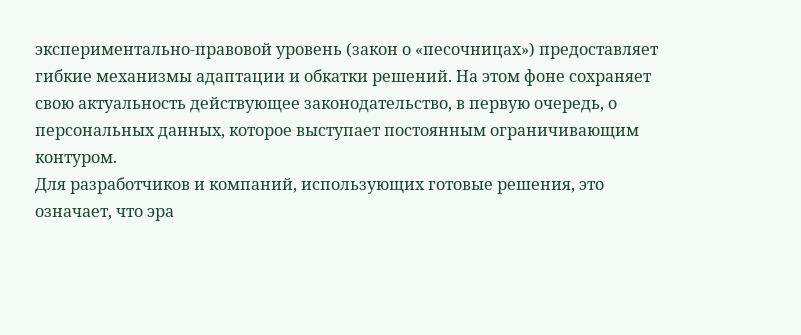экспериментально-правовой уровень (закон о «песочницах») предоставляет гибкие механизмы адаптации и обкатки решений. На этом фоне сохраняет свою актуальность действующее законодательство, в первую очередь, о персональных данных, которое выступает постоянным ограничивающим контуром.
Для разработчиков и компаний, использующих готовые решения, это означает, что эра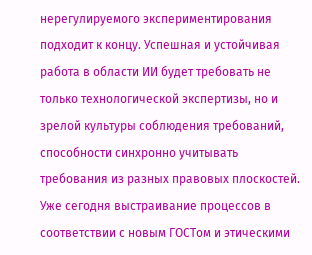нерегулируемого экспериментирования подходит к концу. Успешная и устойчивая работа в области ИИ будет требовать не только технологической экспертизы, но и зрелой культуры соблюдения требований, способности синхронно учитывать требования из разных правовых плоскостей. Уже сегодня выстраивание процессов в соответствии с новым ГОСТом и этическими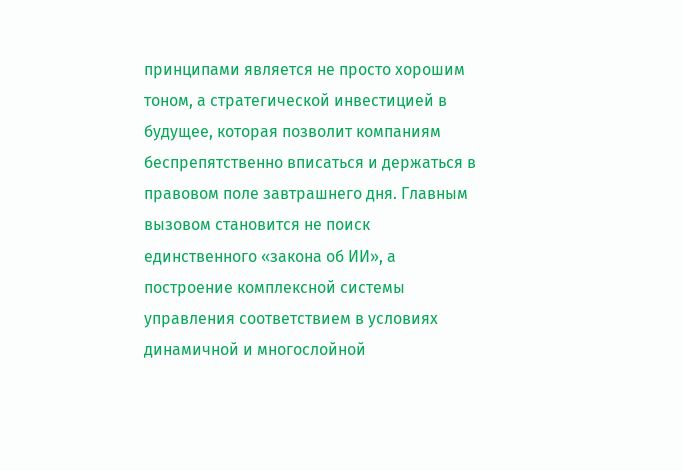принципами является не просто хорошим тоном, а стратегической инвестицией в будущее, которая позволит компаниям беспрепятственно вписаться и держаться в правовом поле завтрашнего дня. Главным вызовом становится не поиск единственного «закона об ИИ», а построение комплексной системы управления соответствием в условиях динамичной и многослойной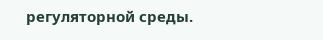регуляторной среды.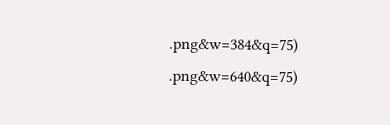.png&w=384&q=75)
.png&w=640&q=75)